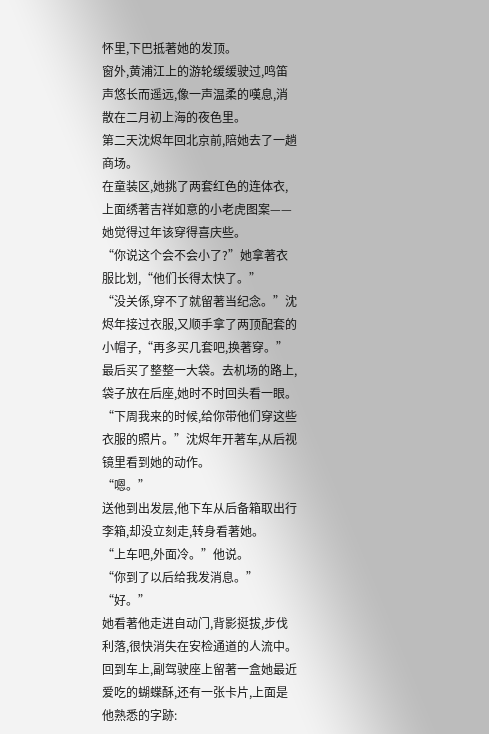怀里,下巴抵著她的发顶。
窗外,黄浦江上的游轮缓缓驶过,鸣笛声悠长而遥远,像一声温柔的嘆息,消散在二月初上海的夜色里。
第二天沈烬年回北京前,陪她去了一趟商场。
在童装区,她挑了两套红色的连体衣,上面绣著吉祥如意的小老虎图案——她觉得过年该穿得喜庆些。
“你说这个会不会小了?”她拿著衣服比划,“他们长得太快了。”
“没关係,穿不了就留著当纪念。”沈烬年接过衣服,又顺手拿了两顶配套的小帽子,“再多买几套吧,换著穿。”
最后买了整整一大袋。去机场的路上,袋子放在后座,她时不时回头看一眼。
“下周我来的时候,给你带他们穿这些衣服的照片。”沈烬年开著车,从后视镜里看到她的动作。
“嗯。”
送他到出发层,他下车从后备箱取出行李箱,却没立刻走,转身看著她。
“上车吧,外面冷。”他说。
“你到了以后给我发消息。”
“好。”
她看著他走进自动门,背影挺拔,步伐利落,很快消失在安检通道的人流中。
回到车上,副驾驶座上留著一盒她最近爱吃的蝴蝶酥,还有一张卡片,上面是他熟悉的字跡: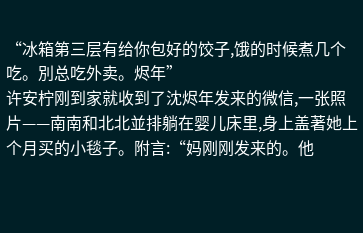“冰箱第三层有给你包好的饺子,饿的时候煮几个吃。別总吃外卖。烬年”
许安柠刚到家就收到了沈烬年发来的微信,一张照片——南南和北北並排躺在婴儿床里,身上盖著她上个月买的小毯子。附言:“妈刚刚发来的。他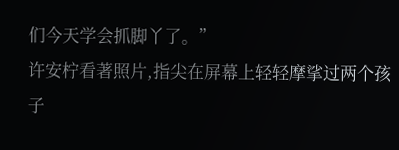们今天学会抓脚丫了。”
许安柠看著照片,指尖在屏幕上轻轻摩挲过两个孩子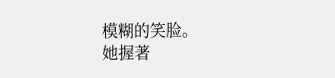模糊的笑脸。
她握著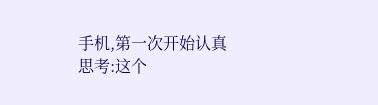手机,第一次开始认真思考:这个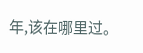年,该在哪里过。